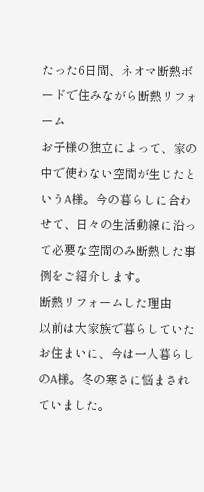たった6日間、ネオマ断熱ボードで住みながら断熱リフォーム
お子様の独立によって、家の中で使わない空間が生じたというA様。今の暮らしに合わせて、日々の生活動線に沿って必要な空間のみ断熱した事例をご紹介します。
断熱リフォームした理由
以前は大家族で暮らしていたお住まいに、今は一人暮らしのA様。冬の寒さに悩まされていました。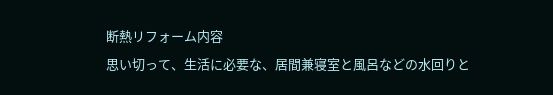断熱リフォーム内容
思い切って、生活に必要な、居間兼寝室と風呂などの水回りと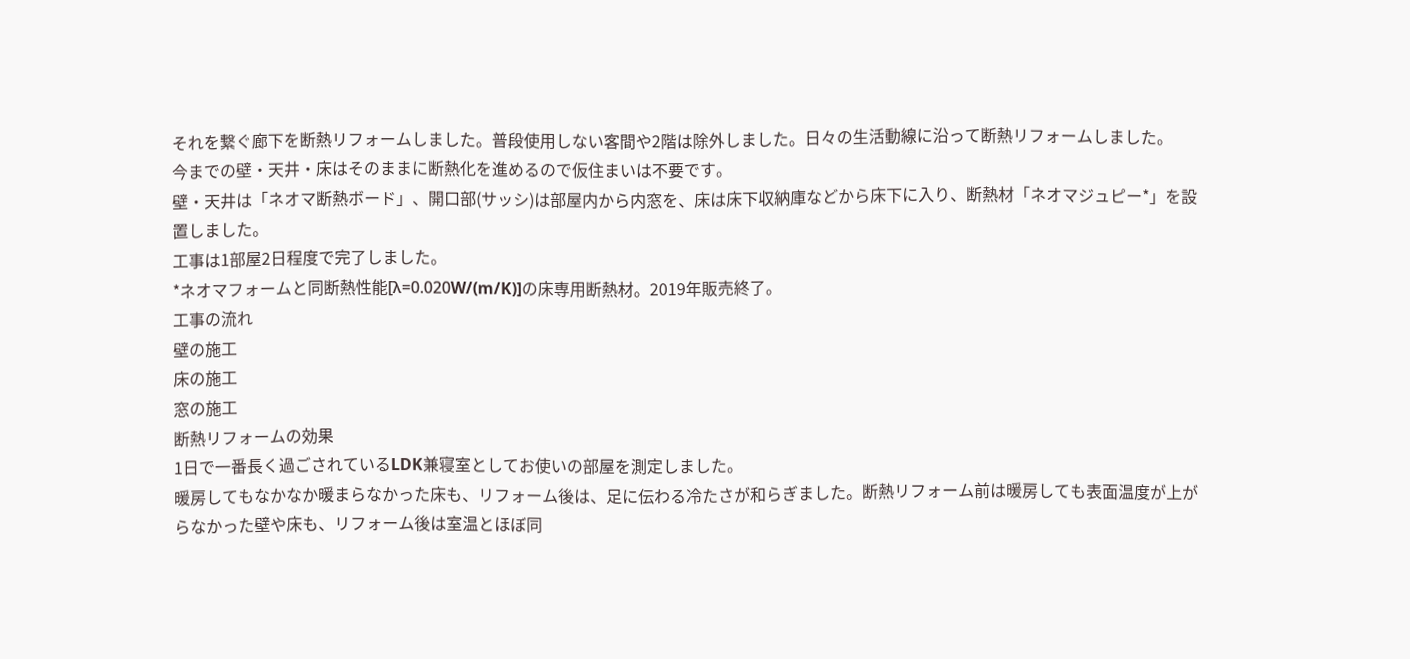それを繋ぐ廊下を断熱リフォームしました。普段使用しない客間や2階は除外しました。日々の生活動線に沿って断熱リフォームしました。
今までの壁・天井・床はそのままに断熱化を進めるので仮住まいは不要です。
壁・天井は「ネオマ断熱ボード」、開口部(サッシ)は部屋内から内窓を、床は床下収納庫などから床下に入り、断熱材「ネオマジュピー*」を設置しました。
工事は1部屋2日程度で完了しました。
*ネオマフォームと同断熱性能[λ=0.020W/(m/K)]の床専用断熱材。2019年販売終了。
工事の流れ
壁の施工
床の施工
窓の施工
断熱リフォームの効果
1日で一番長く過ごされているLDK兼寝室としてお使いの部屋を測定しました。
暖房してもなかなか暖まらなかった床も、リフォーム後は、足に伝わる冷たさが和らぎました。断熱リフォーム前は暖房しても表面温度が上がらなかった壁や床も、リフォーム後は室温とほぼ同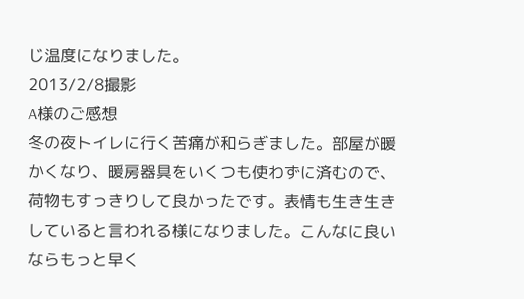じ温度になりました。
2013/2/8撮影
A様のご感想
冬の夜トイレに行く苦痛が和らぎました。部屋が暖かくなり、暖房器具をいくつも使わずに済むので、荷物もすっきりして良かったです。表情も生き生きしていると言われる様になりました。こんなに良いならもっと早く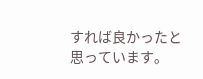すれば良かったと思っています。